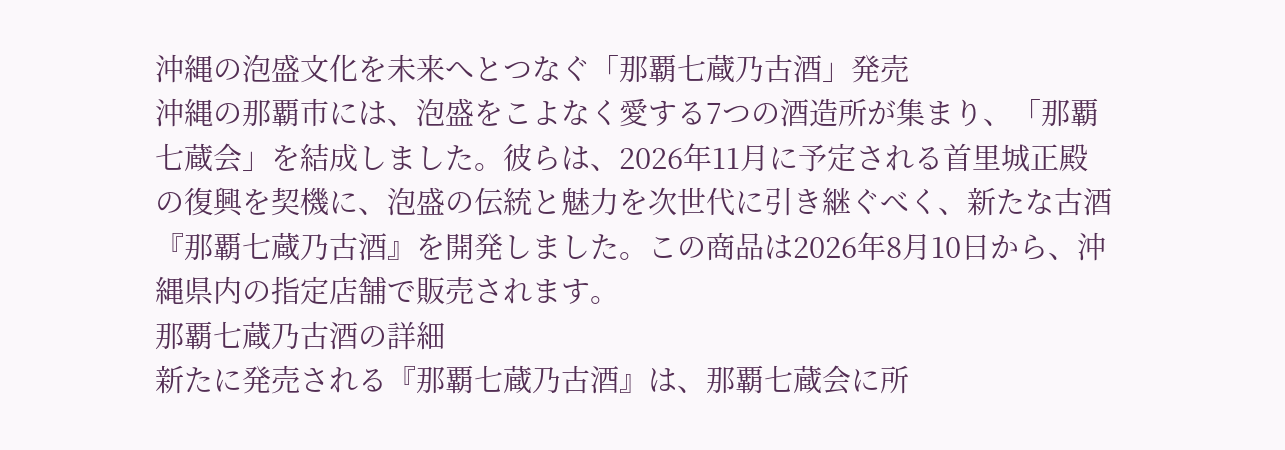沖縄の泡盛文化を未来へとつなぐ「那覇七蔵乃古酒」発売
沖縄の那覇市には、泡盛をこよなく愛する7つの酒造所が集まり、「那覇七蔵会」を結成しました。彼らは、2026年11月に予定される首里城正殿の復興を契機に、泡盛の伝統と魅力を次世代に引き継ぐべく、新たな古酒『那覇七蔵乃古酒』を開発しました。この商品は2026年8月10日から、沖縄県内の指定店舗で販売されます。
那覇七蔵乃古酒の詳細
新たに発売される『那覇七蔵乃古酒』は、那覇七蔵会に所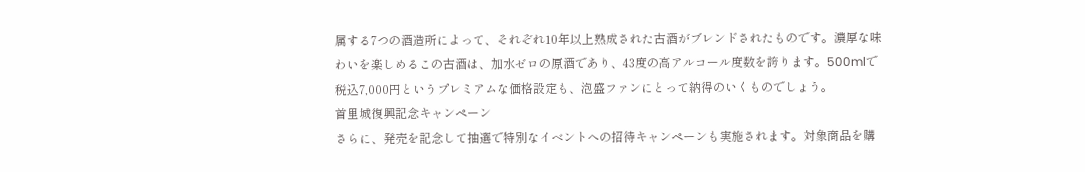属する7つの酒造所によって、それぞれ10年以上熟成された古酒がブレンドされたものです。濃厚な味わいを楽しめるこの古酒は、加水ゼロの原酒であり、43度の高アルコール度数を誇ります。500mlで税込7,000円というプレミアムな価格設定も、泡盛ファンにとって納得のいくものでしょう。
首里城復興記念キャンペーン
さらに、発売を記念して抽選で特別なイベントへの招待キャンペーンも実施されます。対象商品を購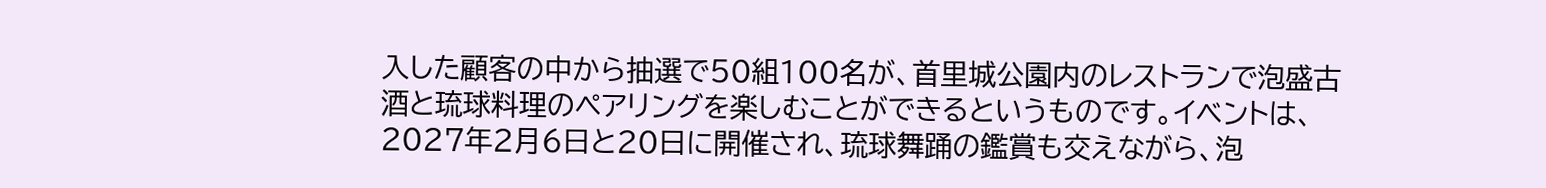入した顧客の中から抽選で50組100名が、首里城公園内のレストランで泡盛古酒と琉球料理のペアリングを楽しむことができるというものです。イベントは、2027年2月6日と20日に開催され、琉球舞踊の鑑賞も交えながら、泡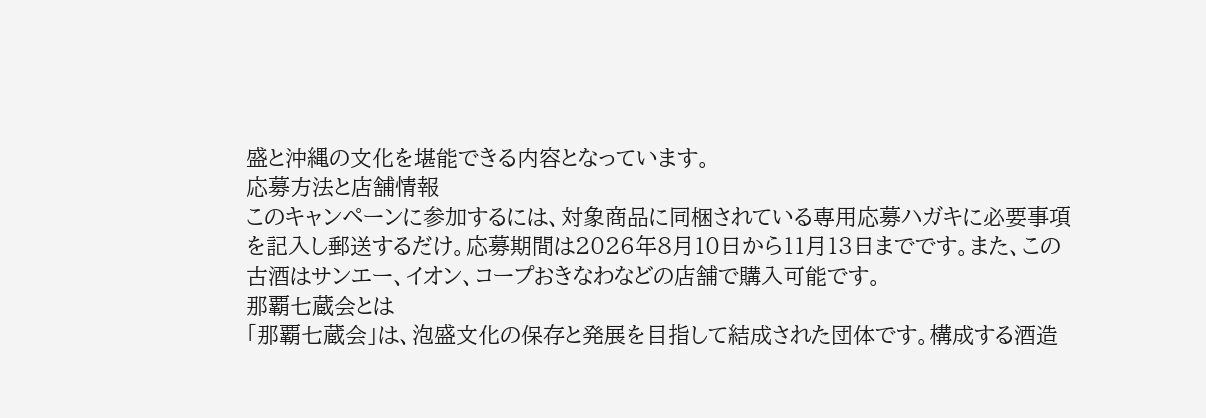盛と沖縄の文化を堪能できる内容となっています。
応募方法と店舗情報
このキャンペーンに参加するには、対象商品に同梱されている専用応募ハガキに必要事項を記入し郵送するだけ。応募期間は2026年8月10日から11月13日までです。また、この古酒はサンエー、イオン、コープおきなわなどの店舗で購入可能です。
那覇七蔵会とは
「那覇七蔵会」は、泡盛文化の保存と発展を目指して結成された団体です。構成する酒造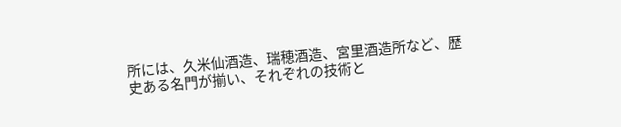所には、久米仙酒造、瑞穂酒造、宮里酒造所など、歴史ある名門が揃い、それぞれの技術と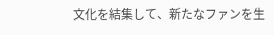文化を結集して、新たなファンを生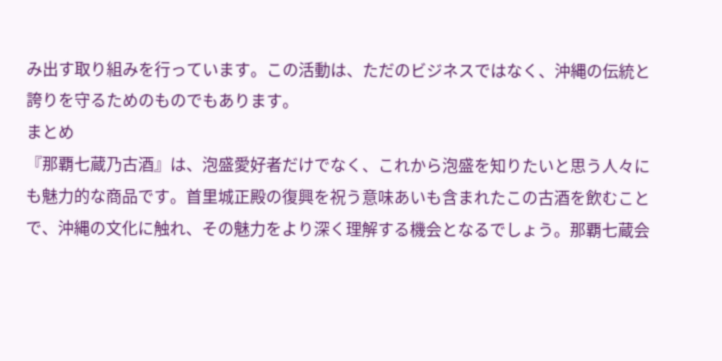み出す取り組みを行っています。この活動は、ただのビジネスではなく、沖縄の伝統と誇りを守るためのものでもあります。
まとめ
『那覇七蔵乃古酒』は、泡盛愛好者だけでなく、これから泡盛を知りたいと思う人々にも魅力的な商品です。首里城正殿の復興を祝う意味あいも含まれたこの古酒を飲むことで、沖縄の文化に触れ、その魅力をより深く理解する機会となるでしょう。那覇七蔵会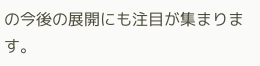の今後の展開にも注目が集まります。